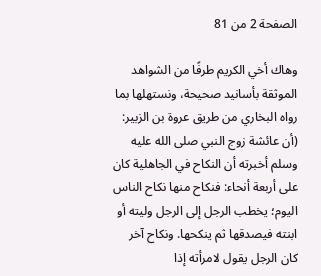الصفحة 2 من 81

وهاك أخي الكريم طرفًا من الشواهد الموثقة بأسانيد صحيحة، ونستهلها بما رواه البخاري من طريق عروة بن الزبير: (أن عائشة زوج النبي صلى الله عليه وسلم أخبرته أن النكاح في الجاهلية كان على أربعة أنحاء: فنكاح منها نكاح الناس اليوم؛ يخطب الرجل إلى الرجل وليته أو ابنته فيصدقها ثم ينكحها. ونكاح آخر كان الرجل يقول لامرأته إذا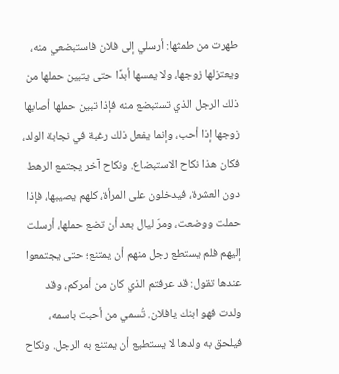طهرت من طمثها: أرسلي إلى فلان فاستبضعي منه، ويعتزلها زوجها، ولا يمسها أبدًا حتى يتبين حملها من ذلك الرجل الذي تستبضع منه فإذا تبين حملها أصابها زوجها إذا أحب، وإنما يفعل ذلك رغبة في نجابة الولد، فكان هذا نكاح الاستبضاع. ونكاح آخر يجتمع الرهط دون العشرة، فيدخلون على المرأة، كلهم يصيبها، فإذا حملت ووضعت، ومرّ ليال بعد أن تضع حملها، أرسلت إليهم فلم يستطع رجل منهم أن يمتنع؛ حتى يجتمعوا عندها تقول: قد عرفتم الذي كان من أمركم، وقد ولدت فهو ابنك يافلان. تُسمي من أحبت باسمه، فيلحق به ولدها لا يستطيع أن يمتنع به الرجل. ونكاح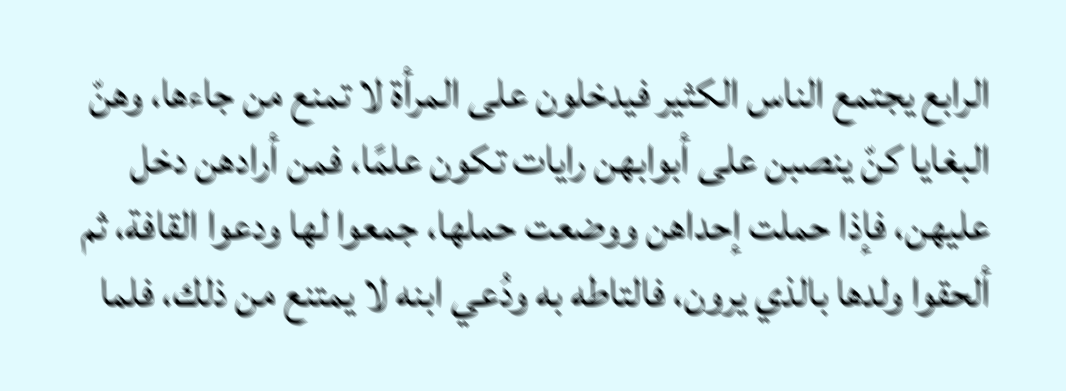الرابع يجتمع الناس الكثير فيدخلون على المرأة لا تمنع من جاءها، وهنّ البغايا كنّ ينصبن على أبوابهن رايات تكون علمًا، فمن أرادهن دخل عليهن، فإذا حملت إحداهن ووضعت حملها، جمعوا لها ودعوا القافة، ثم ألحقوا ولدها بالذي يرون، فالتاطه به ودُعي ابنه لا يمتنع من ذلك، فلما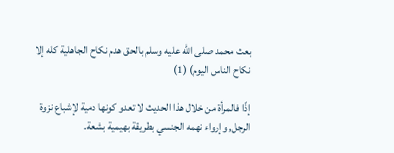بعث محمد صلى الله عليه وسلم بالحق هدم نكاح الجاهلية كله إلا نكاح الناس اليوم) (1)

إذًا فالمرأة من خلال هذا الحديث لا تعدو كونها دمية لإشباع نزوة الرجل, وإرواء نهمه الجنسي بطريقة بهيمية بشعة.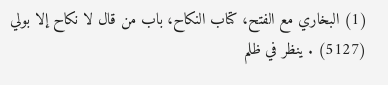(1) البخاري مع الفتح، كتاب النكاح، باب من قال لا نكاح إلا بولي (5127) . ينظر في ظلم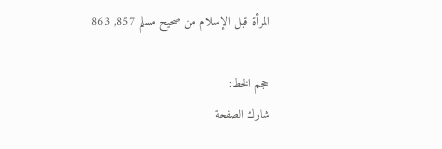المرأة قبل الإسلام من صحيح مسلم 857, 863

حجم الخط:
شارك الصفحة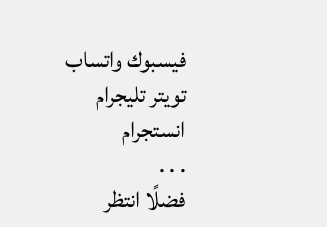فيسبوك واتساب تويتر تليجرام انستجرام
. . .
فضلًا انتظر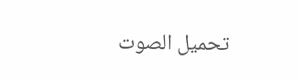تحميل الصوت